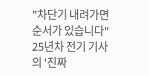"차단기 내려가면 순서가 있습니다" 25년차 전기 기사의 '진짜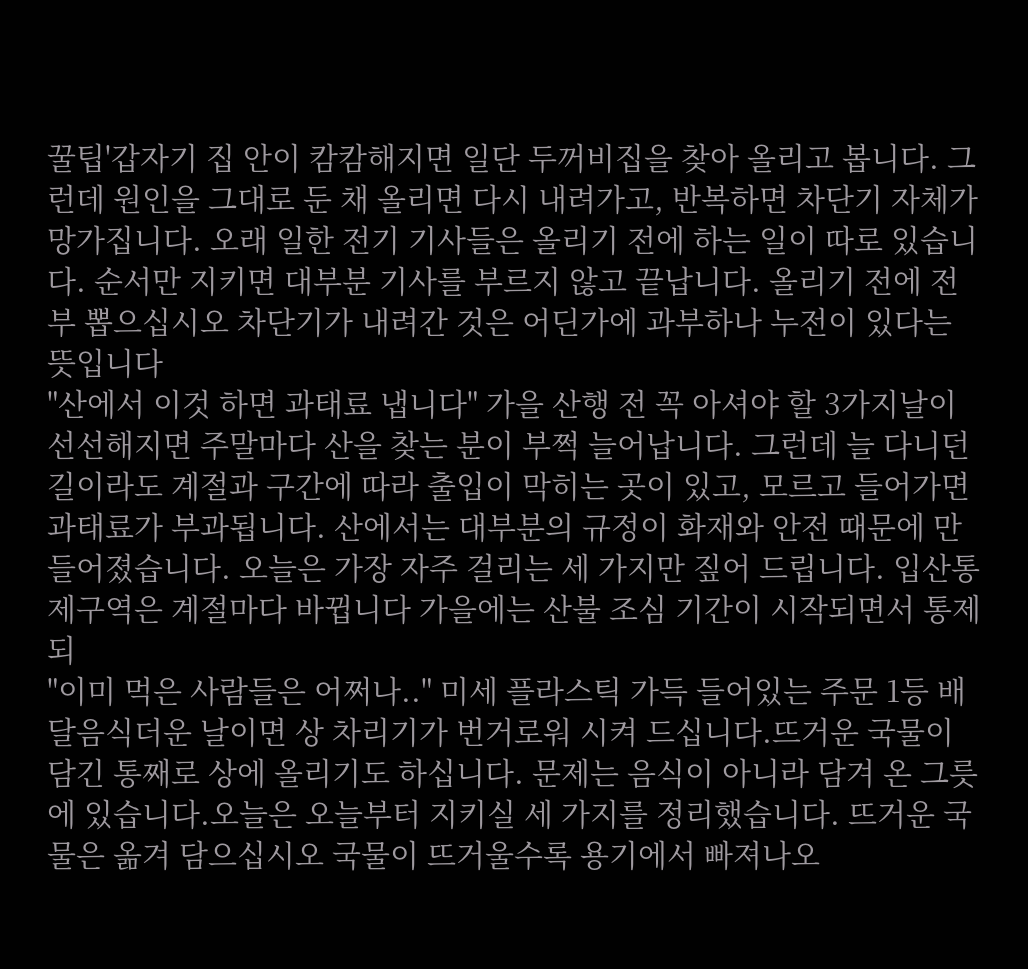꿀팁'갑자기 집 안이 캄캄해지면 일단 두꺼비집을 찾아 올리고 봅니다. 그런데 원인을 그대로 둔 채 올리면 다시 내려가고, 반복하면 차단기 자체가 망가집니다. 오래 일한 전기 기사들은 올리기 전에 하는 일이 따로 있습니다. 순서만 지키면 대부분 기사를 부르지 않고 끝납니다. 올리기 전에 전부 뽑으십시오 차단기가 내려간 것은 어딘가에 과부하나 누전이 있다는 뜻입니다
"산에서 이것 하면 과태료 냅니다" 가을 산행 전 꼭 아셔야 할 3가지날이 선선해지면 주말마다 산을 찾는 분이 부쩍 늘어납니다. 그런데 늘 다니던 길이라도 계절과 구간에 따라 출입이 막히는 곳이 있고, 모르고 들어가면 과태료가 부과됩니다. 산에서는 대부분의 규정이 화재와 안전 때문에 만들어졌습니다. 오늘은 가장 자주 걸리는 세 가지만 짚어 드립니다. 입산통제구역은 계절마다 바뀝니다 가을에는 산불 조심 기간이 시작되면서 통제되
"이미 먹은 사람들은 어쩌나.." 미세 플라스틱 가득 들어있는 주문 1등 배달음식더운 날이면 상 차리기가 번거로워 시켜 드십니다.뜨거운 국물이 담긴 통째로 상에 올리기도 하십니다. 문제는 음식이 아니라 담겨 온 그릇에 있습니다.오늘은 오늘부터 지키실 세 가지를 정리했습니다. 뜨거운 국물은 옮겨 담으십시오 국물이 뜨거울수록 용기에서 빠져나오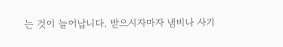는 것이 늘어납니다. 받으시자마자 냄비나 사기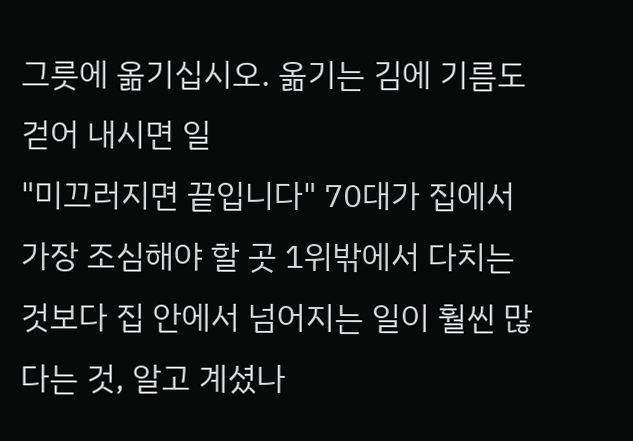그릇에 옮기십시오. 옮기는 김에 기름도 걷어 내시면 일
"미끄러지면 끝입니다" 70대가 집에서 가장 조심해야 할 곳 1위밖에서 다치는 것보다 집 안에서 넘어지는 일이 훨씬 많다는 것, 알고 계셨나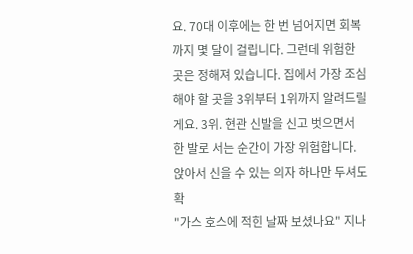요. 70대 이후에는 한 번 넘어지면 회복까지 몇 달이 걸립니다. 그런데 위험한 곳은 정해져 있습니다. 집에서 가장 조심해야 할 곳을 3위부터 1위까지 알려드릴게요. 3위. 현관 신발을 신고 벗으면서 한 발로 서는 순간이 가장 위험합니다. 앉아서 신을 수 있는 의자 하나만 두셔도 확
"가스 호스에 적힌 날짜 보셨나요" 지나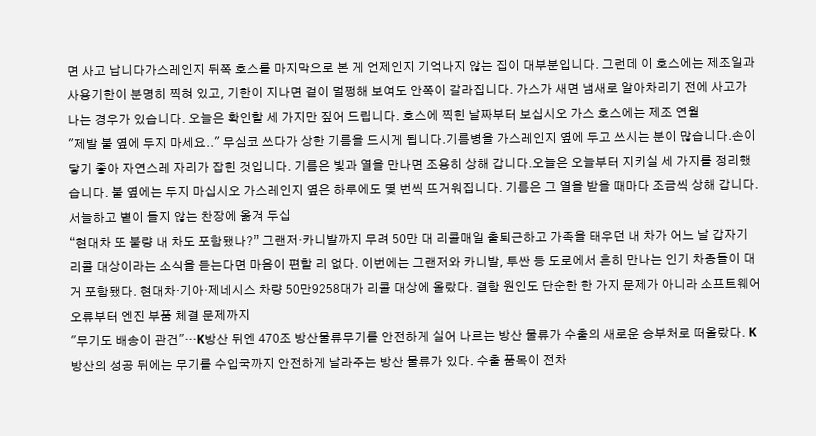면 사고 납니다가스레인지 뒤쪽 호스를 마지막으로 본 게 언제인지 기억나지 않는 집이 대부분입니다. 그런데 이 호스에는 제조일과 사용기한이 분명히 찍혀 있고, 기한이 지나면 겉이 멀쩡해 보여도 안쪽이 갈라집니다. 가스가 새면 냄새로 알아차리기 전에 사고가 나는 경우가 있습니다. 오늘은 확인할 세 가지만 짚어 드립니다. 호스에 찍힌 날짜부터 보십시오 가스 호스에는 제조 연월
"제발 불 옆에 두지 마세요.." 무심코 쓰다가 상한 기름을 드시게 됩니다.기름병을 가스레인지 옆에 두고 쓰시는 분이 많습니다.손이 닿기 좋아 자연스레 자리가 잡힌 것입니다. 기름은 빛과 열을 만나면 조용히 상해 갑니다.오늘은 오늘부터 지키실 세 가지를 정리했습니다. 불 옆에는 두지 마십시오 가스레인지 옆은 하루에도 몇 번씩 뜨거워집니다. 기름은 그 열을 받을 때마다 조금씩 상해 갑니다. 서늘하고 볕이 들지 않는 찬장에 옮겨 두십
“현대차 또 불량 내 차도 포함됐나?” 그랜저·카니발까지 무려 50만 대 리콜매일 출퇴근하고 가족을 태우던 내 차가 어느 날 갑자기 리콜 대상이라는 소식을 듣는다면 마음이 편할 리 없다. 이번에는 그랜저와 카니발, 투싼 등 도로에서 흔히 만나는 인기 차종들이 대거 포함됐다. 현대차·기아·제네시스 차량 50만9258대가 리콜 대상에 올랐다. 결함 원인도 단순한 한 가지 문제가 아니라 소프트웨어 오류부터 엔진 부품 체결 문제까지
"무기도 배송이 관건"…K방산 뒤엔 470조 방산물류무기를 안전하게 실어 나르는 방산 물류가 수출의 새로운 승부처로 떠올랐다. K방산의 성공 뒤에는 무기를 수입국까지 안전하게 날라주는 방산 물류가 있다. 수출 품목이 전차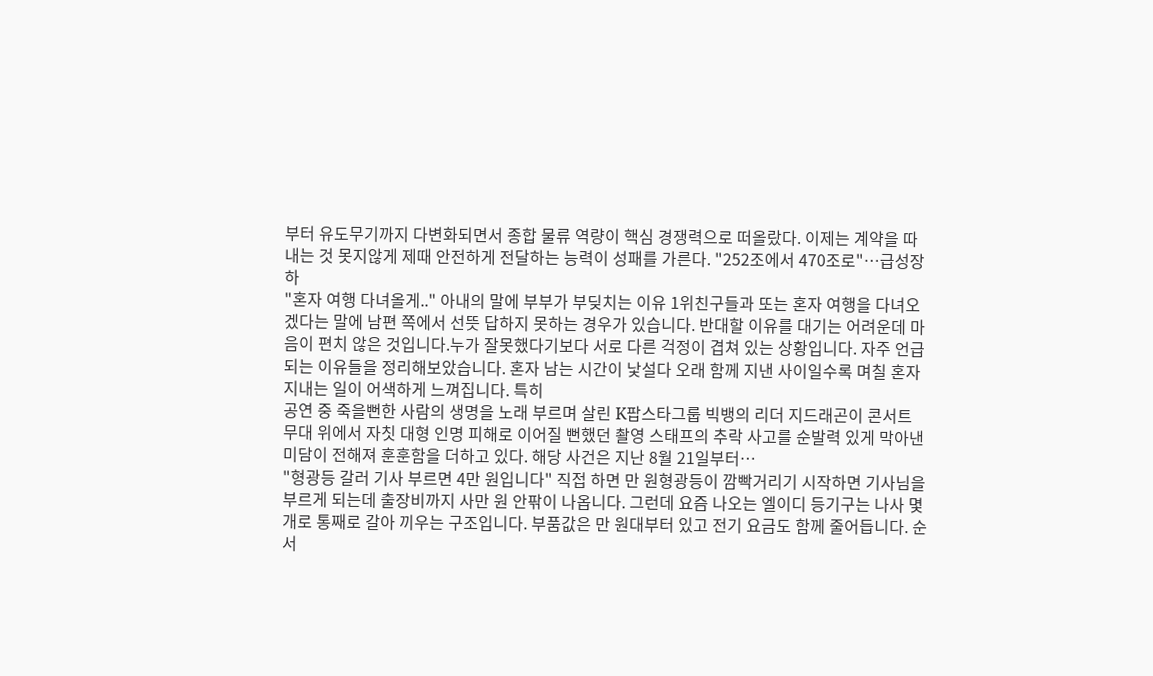부터 유도무기까지 다변화되면서 종합 물류 역량이 핵심 경쟁력으로 떠올랐다. 이제는 계약을 따내는 것 못지않게 제때 안전하게 전달하는 능력이 성패를 가른다. "252조에서 470조로"…급성장하
"혼자 여행 다녀올게.." 아내의 말에 부부가 부딪치는 이유 1위친구들과 또는 혼자 여행을 다녀오겠다는 말에 남편 쪽에서 선뜻 답하지 못하는 경우가 있습니다. 반대할 이유를 대기는 어려운데 마음이 편치 않은 것입니다.누가 잘못했다기보다 서로 다른 걱정이 겹쳐 있는 상황입니다. 자주 언급되는 이유들을 정리해보았습니다. 혼자 남는 시간이 낯설다 오래 함께 지낸 사이일수록 며칠 혼자 지내는 일이 어색하게 느껴집니다. 특히
공연 중 죽을뻔한 사람의 생명을 노래 부르며 살린 K팝스타그룹 빅뱅의 리더 지드래곤이 콘서트 무대 위에서 자칫 대형 인명 피해로 이어질 뻔했던 촬영 스태프의 추락 사고를 순발력 있게 막아낸 미담이 전해져 훈훈함을 더하고 있다. 해당 사건은 지난 8월 21일부터…
"형광등 갈러 기사 부르면 4만 원입니다" 직접 하면 만 원형광등이 깜빡거리기 시작하면 기사님을 부르게 되는데 출장비까지 사만 원 안팎이 나옵니다. 그런데 요즘 나오는 엘이디 등기구는 나사 몇 개로 통째로 갈아 끼우는 구조입니다. 부품값은 만 원대부터 있고 전기 요금도 함께 줄어듭니다. 순서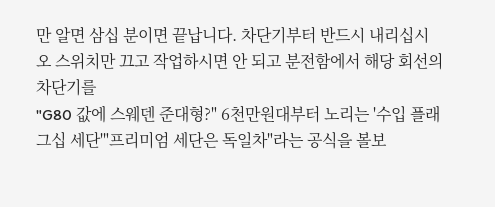만 알면 삼십 분이면 끝납니다. 차단기부터 반드시 내리십시오 스위치만 끄고 작업하시면 안 되고 분전함에서 해당 회선의 차단기를
"G80 값에 스웨덴 준대형?" 6천만원대부터 노리는 '수입 플래그십 세단'"프리미엄 세단은 독일차"라는 공식을 볼보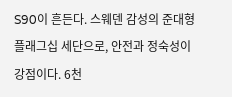S90이 흔든다. 스웨덴 감성의 준대형 플래그십 세단으로, 안전과 정숙성이 강점이다. 6천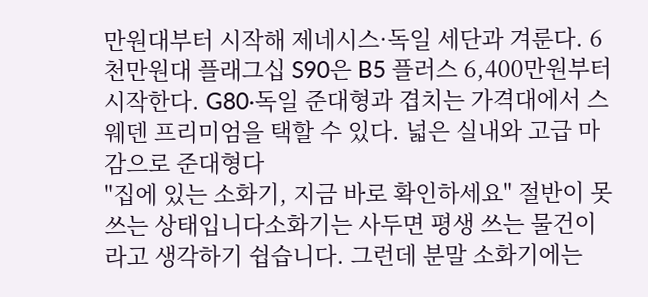만원대부터 시작해 제네시스·독일 세단과 겨룬다. 6천만원대 플래그십 S90은 B5 플러스 6,400만원부터 시작한다. G80·독일 준대형과 겹치는 가격대에서 스웨덴 프리미엄을 택할 수 있다. 넓은 실내와 고급 마감으로 준대형다
"집에 있는 소화기, 지금 바로 확인하세요" 절반이 못 쓰는 상태입니다소화기는 사두면 평생 쓰는 물건이라고 생각하기 쉽습니다. 그런데 분말 소화기에는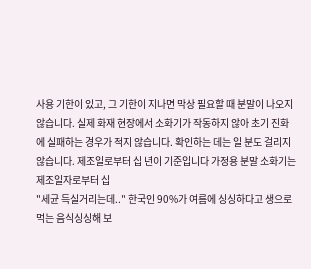사용 기한이 있고, 그 기한이 지나면 막상 필요할 때 분말이 나오지 않습니다. 실제 화재 현장에서 소화기가 작동하지 않아 초기 진화에 실패하는 경우가 적지 않습니다. 확인하는 데는 일 분도 걸리지 않습니다. 제조일로부터 십 년이 기준입니다 가정용 분말 소화기는 제조일자로부터 십
"세균 득실거리는데.." 한국인 90%가 여름에 싱싱하다고 생으로 먹는 음식싱싱해 보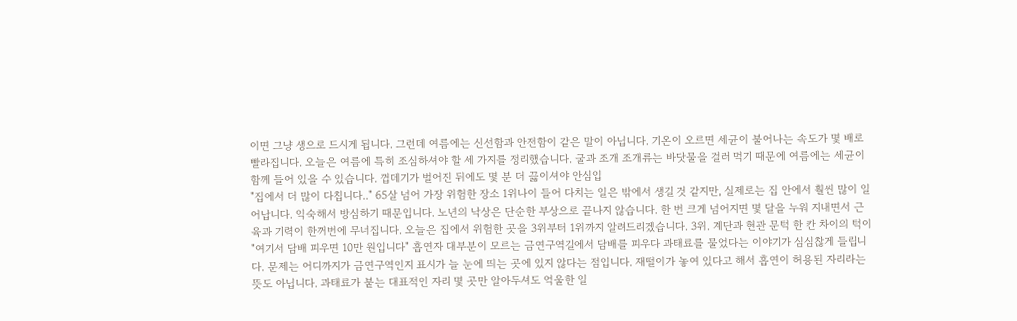이면 그냥 생으로 드시게 됩니다. 그런데 여름에는 신선함과 안전함이 같은 말이 아닙니다. 기온이 오르면 세균이 불어나는 속도가 몇 배로 빨라집니다. 오늘은 여름에 특히 조심하셔야 할 세 가지를 정리했습니다. 굴과 조개 조개류는 바닷물을 걸러 먹기 때문에 여름에는 세균이 함께 들어 있을 수 있습니다. 껍데기가 벌어진 뒤에도 몇 분 더 끓이셔야 안심입
"집에서 더 많이 다칩니다.." 65살 넘어 가장 위험한 장소 1위나이 들어 다치는 일은 밖에서 생길 것 같지만, 실제로는 집 안에서 훨씬 많이 일어납니다. 익숙해서 방심하기 때문입니다. 노년의 낙상은 단순한 부상으로 끝나지 않습니다. 한 번 크게 넘어지면 몇 달을 누워 지내면서 근육과 기력이 한꺼번에 무너집니다. 오늘은 집에서 위험한 곳을 3위부터 1위까지 알려드리겠습니다. 3위. 계단과 현관 문턱 한 칸 차이의 턱이
"여기서 담배 피우면 10만 원입니다" 흡연자 대부분이 모르는 금연구역길에서 담배를 피우다 과태료를 물었다는 이야기가 심심찮게 들립니다. 문제는 어디까지가 금연구역인지 표시가 늘 눈에 띄는 곳에 있지 않다는 점입니다. 재떨이가 놓여 있다고 해서 흡연이 허용된 자리라는 뜻도 아닙니다. 과태료가 붙는 대표적인 자리 몇 곳만 알아두셔도 억울한 일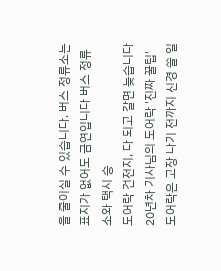을 줄이실 수 있습니다. 버스 정류소는 표지가 없어도 금연입니다 버스 정류소와 택시 승
도어락 건전지, 다 되고 갈면 늦습니다 20년차 기사님의 도어락 '진짜 꿀팁'도어락은 고장 나기 전까지 신경 쓸 일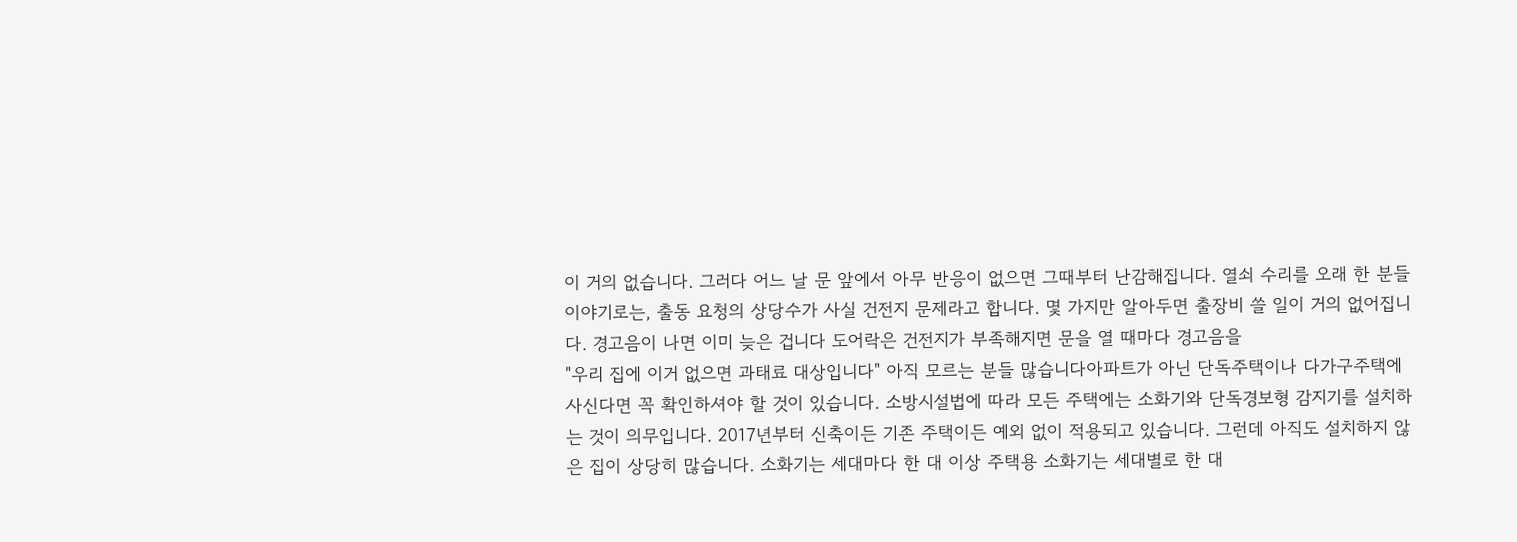이 거의 없습니다. 그러다 어느 날 문 앞에서 아무 반응이 없으면 그때부터 난감해집니다. 열쇠 수리를 오래 한 분들 이야기로는, 출동 요청의 상당수가 사실 건전지 문제라고 합니다. 몇 가지만 알아두면 출장비 쓸 일이 거의 없어집니다. 경고음이 나면 이미 늦은 겁니다 도어락은 건전지가 부족해지면 문을 열 때마다 경고음을
"우리 집에 이거 없으면 과태료 대상입니다" 아직 모르는 분들 많습니다아파트가 아닌 단독주택이나 다가구주택에 사신다면 꼭 확인하셔야 할 것이 있습니다. 소방시설법에 따라 모든 주택에는 소화기와 단독경보형 감지기를 설치하는 것이 의무입니다. 2017년부터 신축이든 기존 주택이든 예외 없이 적용되고 있습니다. 그런데 아직도 설치하지 않은 집이 상당히 많습니다. 소화기는 세대마다 한 대 이상 주택용 소화기는 세대별로 한 대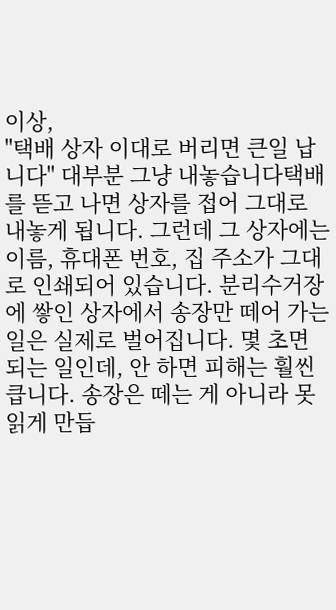이상,
"택배 상자 이대로 버리면 큰일 납니다" 대부분 그냥 내놓습니다택배를 뜯고 나면 상자를 접어 그대로 내놓게 됩니다. 그런데 그 상자에는 이름, 휴대폰 번호, 집 주소가 그대로 인쇄되어 있습니다. 분리수거장에 쌓인 상자에서 송장만 떼어 가는 일은 실제로 벌어집니다. 몇 초면 되는 일인데, 안 하면 피해는 훨씬 큽니다. 송장은 떼는 게 아니라 못 읽게 만듭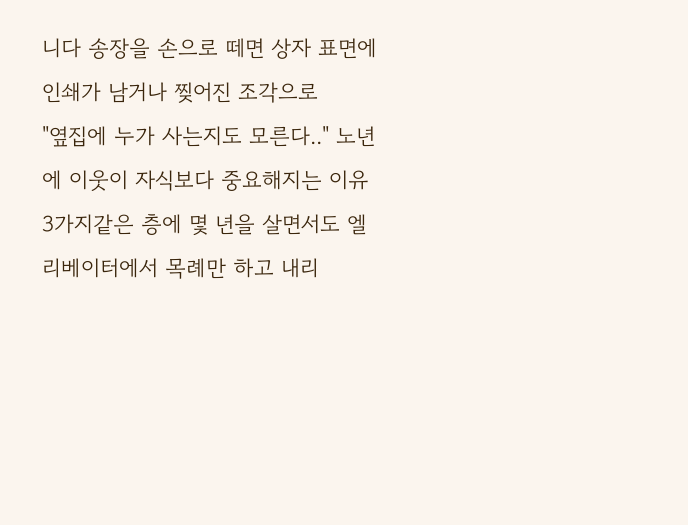니다 송장을 손으로 떼면 상자 표면에 인쇄가 남거나 찢어진 조각으로
"옆집에 누가 사는지도 모른다.." 노년에 이웃이 자식보다 중요해지는 이유 3가지같은 층에 몇 년을 살면서도 엘리베이터에서 목례만 하고 내리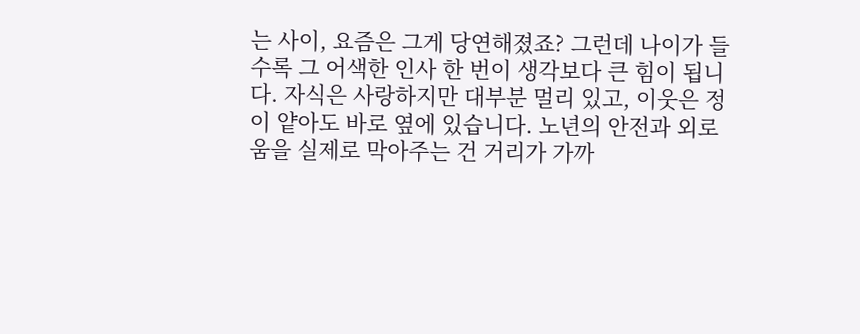는 사이, 요즘은 그게 당연해졌죠? 그런데 나이가 들수록 그 어색한 인사 한 번이 생각보다 큰 힘이 됩니다. 자식은 사랑하지만 대부분 멀리 있고, 이웃은 정이 얕아도 바로 옆에 있습니다. 노년의 안전과 외로움을 실제로 막아주는 건 거리가 가까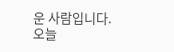운 사람입니다. 오늘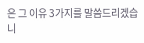은 그 이유 3가지를 말씀드리겠습니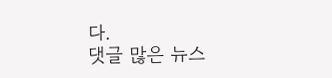다.
댓글 많은 뉴스